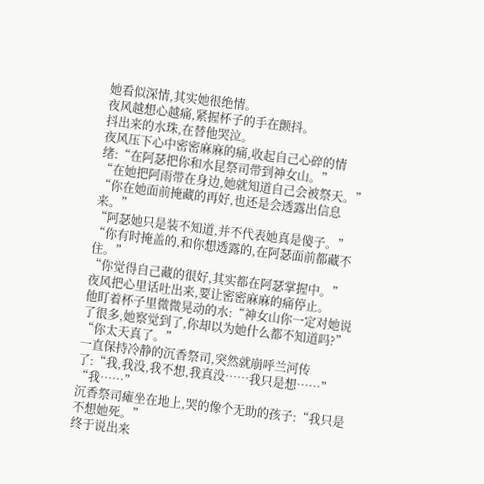她看似深情,其实她很绝情。
夜风越想心越痛,紧握杯子的手在颤抖。
抖出来的水珠,在替他哭泣。
夜风压下心中密密麻麻的痛,收起自己心碎的情绪:“在阿瑟把你和水昆祭司带到神女山。”
“在她把阿雨带在身边,她就知道自己会被祭天。”
“你在她面前掩藏的再好,也还是会透露出信息来。”
“阿瑟她只是装不知道,并不代表她真是傻子。”
“你有时掩盖的,和你想透露的,在阿瑟面前都藏不住。”
“你觉得自己藏的很好,其实都在阿瑟掌握中。”
夜风把心里话吐出来,要让密密麻麻的痛停止。
他盯着杯子里微微晃动的水:“神女山你一定对她说了很多,她察觉到了,你却以为她什么都不知道吗?”
“你太天真了。”
一直保持冷静的沉香祭司,突然就崩呼兰河传了:“我,我没,我不想,我真没……我只是想……”
“我……”
沉香祭司瘫坐在地上,哭的像个无助的孩子:“我只是不想她死。”
终于说出来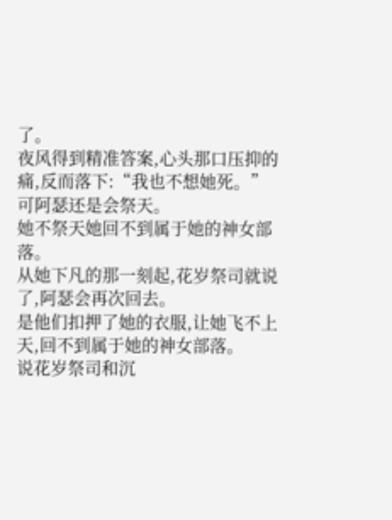了。
夜风得到精准答案,心头那口压抑的痛,反而落下:“我也不想她死。”
可阿瑟还是会祭天。
她不祭天她回不到属于她的神女部落。
从她下凡的那一刻起,花岁祭司就说了,阿瑟会再次回去。
是他们扣押了她的衣服,让她飞不上天,回不到属于她的神女部落。
说花岁祭司和沉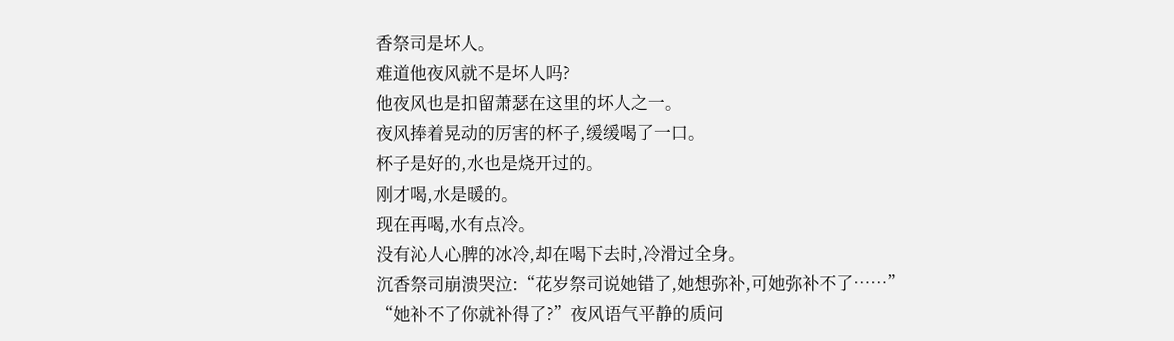香祭司是坏人。
难道他夜风就不是坏人吗?
他夜风也是扣留萧瑟在这里的坏人之一。
夜风捧着晃动的厉害的杯子,缓缓喝了一口。
杯子是好的,水也是烧开过的。
刚才喝,水是暖的。
现在再喝,水有点冷。
没有沁人心脾的冰冷,却在喝下去时,冷滑过全身。
沉香祭司崩溃哭泣:“花岁祭司说她错了,她想弥补,可她弥补不了……”
“她补不了你就补得了?”夜风语气平静的质问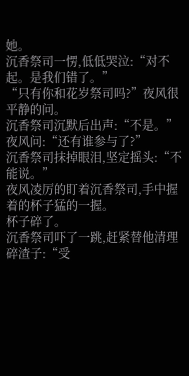她。
沉香祭司一愣,低低哭泣:“对不起。是我们错了。”
“只有你和花岁祭司吗?”夜风很平静的问。
沉香祭司沉默后出声:“不是。”
夜风问:“还有谁参与了?”
沉香祭司抹掉眼泪,坚定摇头:“不能说。”
夜风凌厉的盯着沉香祭司,手中握着的杯子猛的一握。
杯子碎了。
沉香祭司吓了一跳,赶紧替他清理碎渣子:“受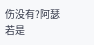伤没有?阿瑟若是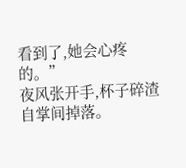看到了,她会心疼的。”
夜风张开手,杯子碎渣自掌间掉落。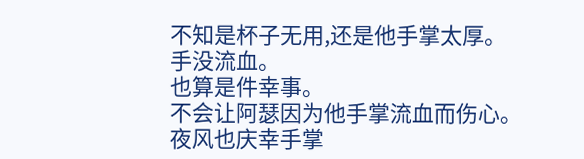不知是杯子无用,还是他手掌太厚。
手没流血。
也算是件幸事。
不会让阿瑟因为他手掌流血而伤心。
夜风也庆幸手掌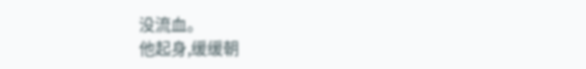没流血。
他起身,缓缓朝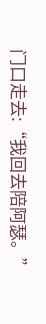门口走去:“我回去陪阿瑟。”